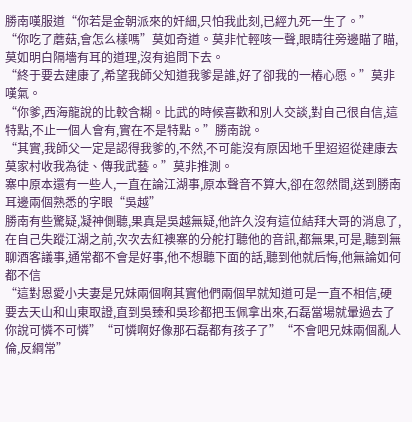勝南嘆服道“你若是金朝派來的奸細,只怕我此刻,已經九死一生了。”
“你吃了蘑菇,會怎么樣嗎”莫如奇道。莫非忙輕咳一聲,眼睛往旁邊瞄了瞄,莫如明白隔墻有耳的道理,沒有追問下去。
“終于要去建康了,希望我師父知道我爹是誰,好了卻我的一樁心愿。”莫非嘆氣。
“你爹,西海龍說的比較含糊。比武的時候喜歡和別人交談,對自己很自信,這特點,不止一個人會有,實在不是特點。”勝南說。
“其實,我師父一定是認得我爹的,不然,不可能沒有原因地千里迢迢從建康去莫家村收我為徒、傳我武藝。”莫非推測。
寨中原本還有一些人,一直在論江湖事,原本聲音不算大,卻在忽然間,送到勝南耳邊兩個熟悉的字眼“吳越”
勝南有些驚疑,凝神側聽,果真是吳越無疑,他許久沒有這位結拜大哥的消息了,在自己失蹤江湖之前,次次去紅襖寨的分舵打聽他的音訊,都無果,可是,聽到無聊酒客議事,通常都不會是好事,他不想聽下面的話,聽到他就后悔,他無論如何都不信
“這對恩愛小夫妻是兄妹兩個啊其實他們兩個早就知道可是一直不相信,硬要去天山和山東取證,直到吳臻和吳珍都把玉佩拿出來,石磊當場就暈過去了你說可憐不可憐”“可憐啊好像那石磊都有孩子了”“不會吧兄妹兩個亂人倫,反綱常”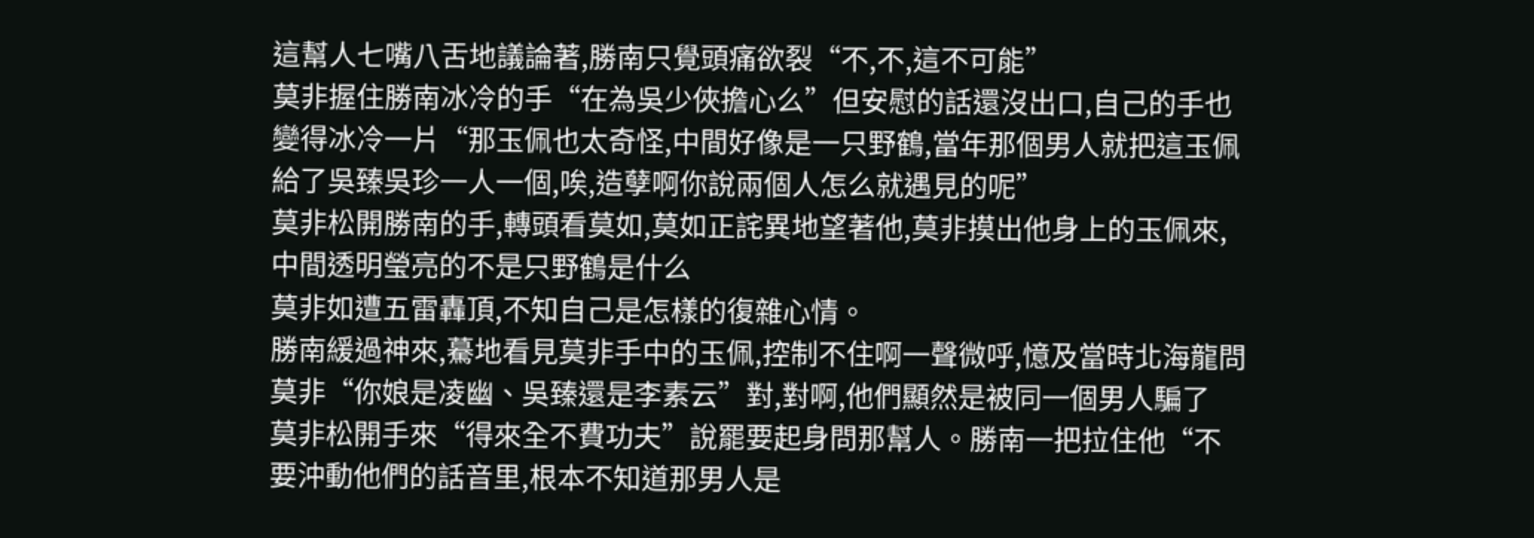這幫人七嘴八舌地議論著,勝南只覺頭痛欲裂“不,不,這不可能”
莫非握住勝南冰冷的手“在為吳少俠擔心么”但安慰的話還沒出口,自己的手也變得冰冷一片“那玉佩也太奇怪,中間好像是一只野鶴,當年那個男人就把這玉佩給了吳臻吳珍一人一個,唉,造孽啊你說兩個人怎么就遇見的呢”
莫非松開勝南的手,轉頭看莫如,莫如正詫異地望著他,莫非摸出他身上的玉佩來,中間透明瑩亮的不是只野鶴是什么
莫非如遭五雷轟頂,不知自己是怎樣的復雜心情。
勝南緩過神來,驀地看見莫非手中的玉佩,控制不住啊一聲微呼,憶及當時北海龍問莫非“你娘是凌幽、吳臻還是李素云”對,對啊,他們顯然是被同一個男人騙了
莫非松開手來“得來全不費功夫”說罷要起身問那幫人。勝南一把拉住他“不要沖動他們的話音里,根本不知道那男人是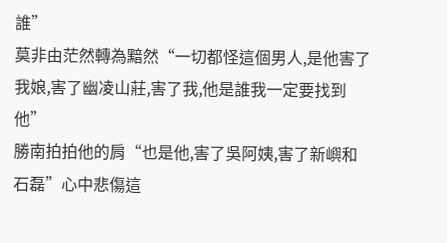誰”
莫非由茫然轉為黯然“一切都怪這個男人,是他害了我娘,害了幽凌山莊,害了我,他是誰我一定要找到他”
勝南拍拍他的肩“也是他,害了吳阿姨,害了新嶼和石磊”心中悲傷這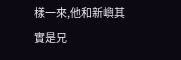樣一來,他和新嶼其實是兄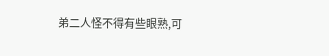弟二人怪不得有些眼熟,可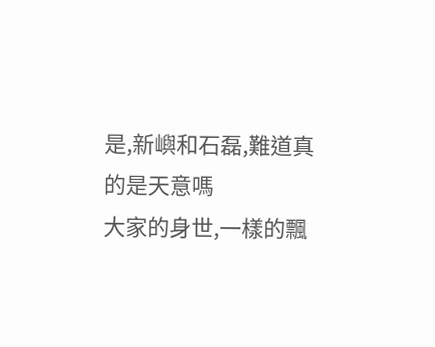是,新嶼和石磊,難道真的是天意嗎
大家的身世,一樣的飄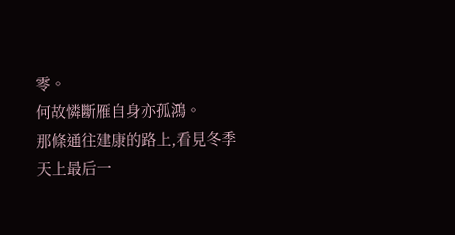零。
何故憐斷雁自身亦孤鴻。
那條通往建康的路上,看見冬季天上最后一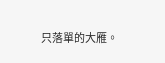只落單的大雁。